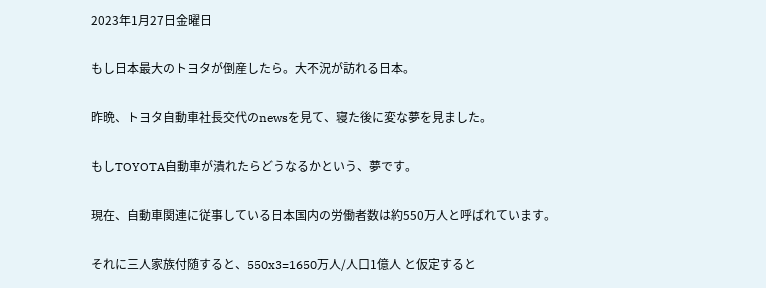2023年1月27日金曜日

もし日本最大のトヨタが倒産したら。大不況が訪れる日本。

昨晩、トヨタ自動車社長交代のnewsを見て、寝た後に変な夢を見ました。

もしTOYOTA自動車が潰れたらどうなるかという、夢です。

現在、自動車関連に従事している日本国内の労働者数は約550万人と呼ばれています。

それに三人家族付随すると、550x3=1650万人/人口1億人 と仮定すると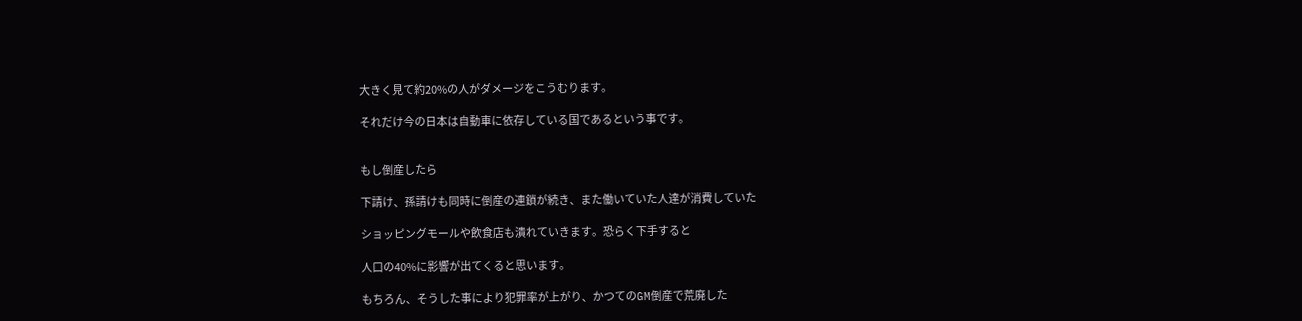大きく見て約20%の人がダメージをこうむります。

それだけ今の日本は自動車に依存している国であるという事です。


もし倒産したら

下請け、孫請けも同時に倒産の連鎖が続き、また働いていた人達が消費していた

ショッピングモールや飲食店も潰れていきます。恐らく下手すると

人口の40%に影響が出てくると思います。

もちろん、そうした事により犯罪率が上がり、かつてのGM倒産で荒廃した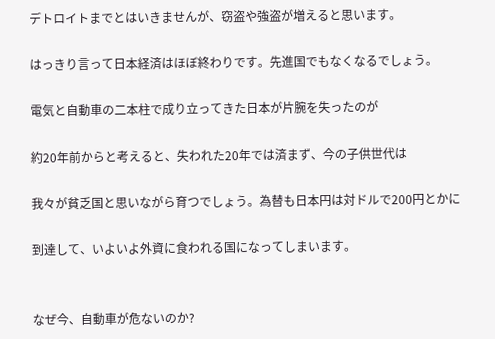デトロイトまでとはいきませんが、窃盗や強盗が増えると思います。

はっきり言って日本経済はほぼ終わりです。先進国でもなくなるでしょう。

電気と自動車の二本柱で成り立ってきた日本が片腕を失ったのが

約20年前からと考えると、失われた20年では済まず、今の子供世代は

我々が貧乏国と思いながら育つでしょう。為替も日本円は対ドルで200円とかに

到達して、いよいよ外資に食われる国になってしまいます。


なぜ今、自動車が危ないのか?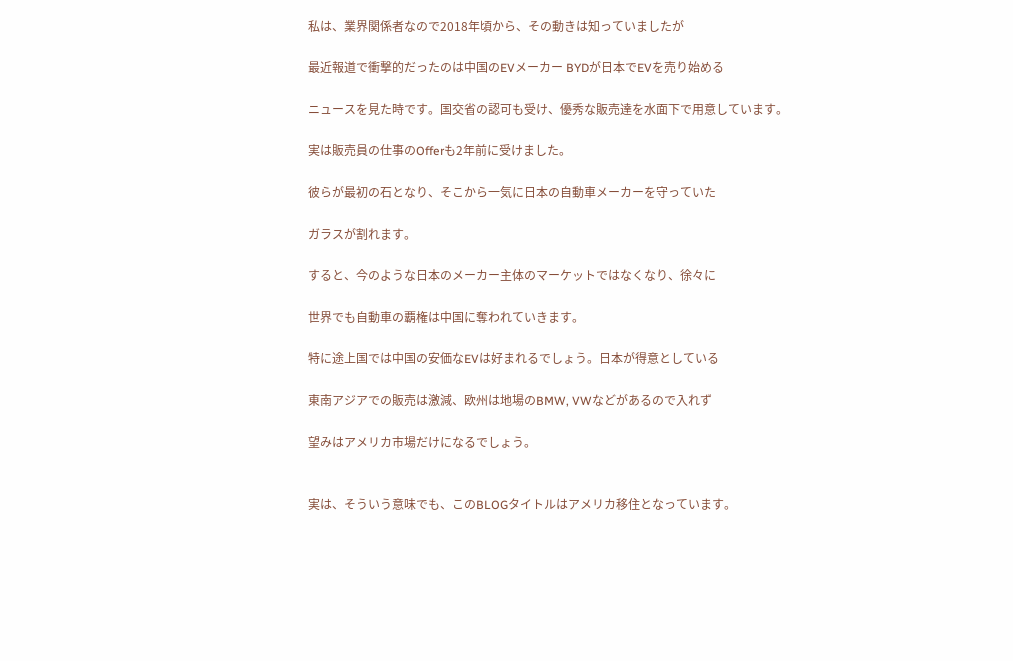私は、業界関係者なので2018年頃から、その動きは知っていましたが

最近報道で衝撃的だったのは中国のEVメーカー BYDが日本でEVを売り始める

ニュースを見た時です。国交省の認可も受け、優秀な販売達を水面下で用意しています。

実は販売員の仕事のOfferも2年前に受けました。

彼らが最初の石となり、そこから一気に日本の自動車メーカーを守っていた

ガラスが割れます。

すると、今のような日本のメーカー主体のマーケットではなくなり、徐々に

世界でも自動車の覇権は中国に奪われていきます。

特に途上国では中国の安価なEVは好まれるでしょう。日本が得意としている

東南アジアでの販売は激減、欧州は地場のBMW, VWなどがあるので入れず

望みはアメリカ市場だけになるでしょう。


実は、そういう意味でも、このBLOGタイトルはアメリカ移住となっています。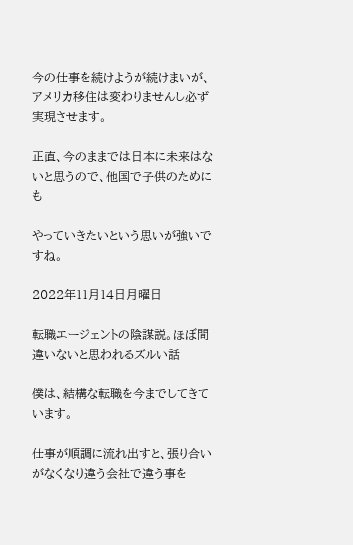今の仕事を続けようが続けまいが、アメリカ移住は変わりませんし必ず実現させます。

正直、今のままでは日本に未来はないと思うので、他国で子供のためにも

やっていきたいという思いが強いですね。

2022年11月14日月曜日

転職エージェントの陰謀説。ほぼ間違いないと思われるズルい話

僕は、結構な転職を今までしてきています。

仕事が順調に流れ出すと、張り合いがなくなり違う会社で違う事を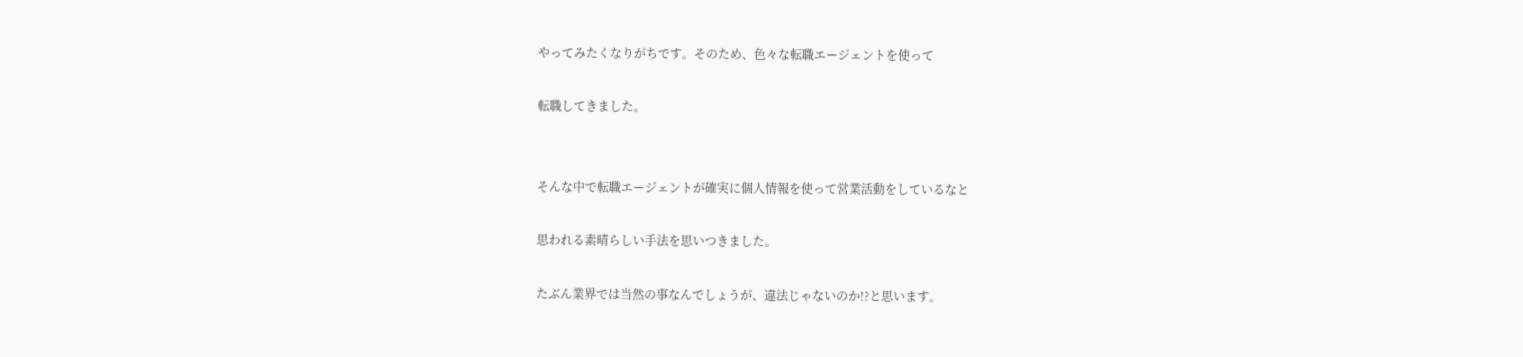やってみたくなりがちです。そのため、色々な転職エージェントを使って

転職してきました。


そんな中で転職エージェントが確実に個人情報を使って営業活動をしているなと

思われる素晴らしい手法を思いつきました。

たぶん業界では当然の事なんでしょうが、違法じゃないのか!?と思います。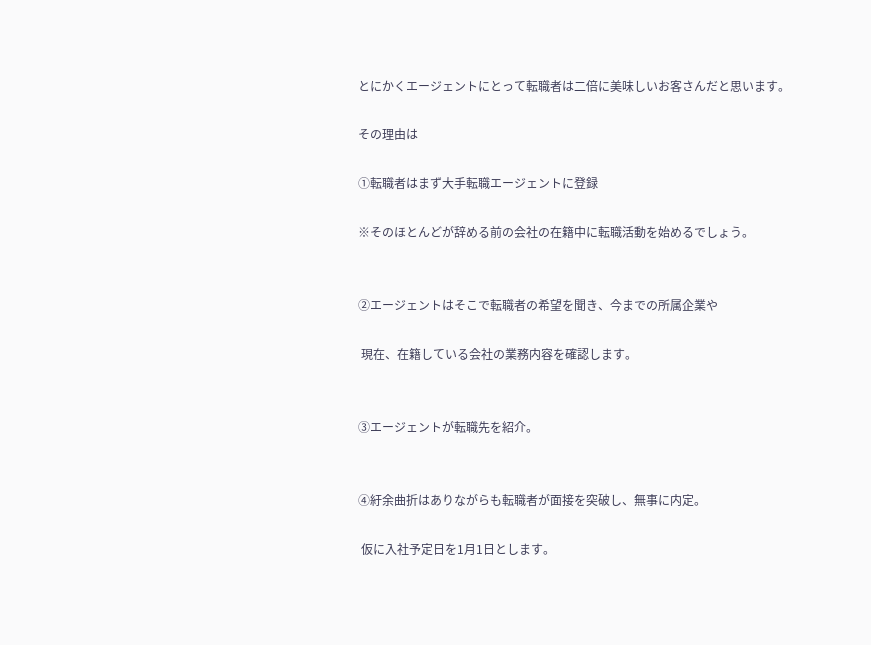とにかくエージェントにとって転職者は二倍に美味しいお客さんだと思います。

その理由は

①転職者はまず大手転職エージェントに登録

※そのほとんどが辞める前の会社の在籍中に転職活動を始めるでしょう。


②エージェントはそこで転職者の希望を聞き、今までの所属企業や

 現在、在籍している会社の業務内容を確認します。


③エージェントが転職先を紹介。


④紆余曲折はありながらも転職者が面接を突破し、無事に内定。

 仮に入社予定日を1月1日とします。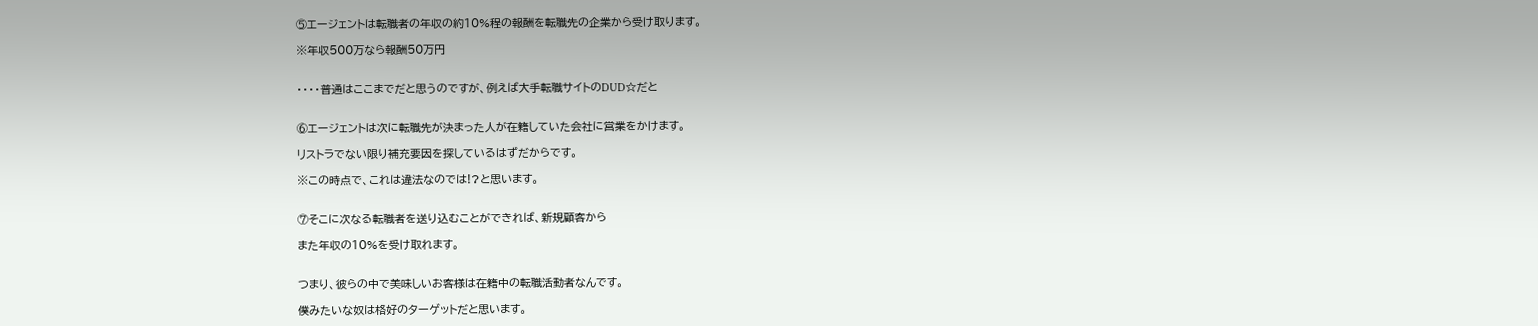⑤エージェントは転職者の年収の約10%程の報酬を転職先の企業から受け取ります。

※年収500万なら報酬50万円


・・・・普通はここまでだと思うのですが、例えば大手転職サイトのDUD☆だと


⑥エージェントは次に転職先が決まった人が在籍していた会社に営業をかけます。

リストラでない限り補充要因を探しているはずだからです。

※この時点で、これは違法なのでは!?と思います。


⑦そこに次なる転職者を送り込むことができれば、新規顧客から

また年収の10%を受け取れます。


つまり、彼らの中で美味しいお客様は在籍中の転職活動者なんです。

僕みたいな奴は格好のターゲットだと思います。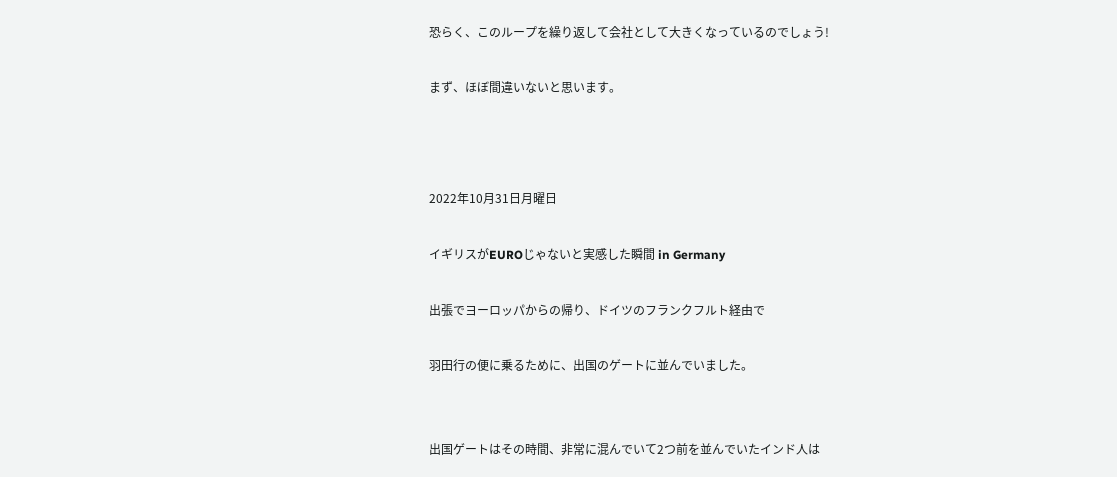恐らく、このループを繰り返して会社として大きくなっているのでしょう!

まず、ほぼ間違いないと思います。



2022年10月31日月曜日

イギリスがEUROじゃないと実感した瞬間 in Germany

出張でヨーロッパからの帰り、ドイツのフランクフルト経由で

羽田行の便に乗るために、出国のゲートに並んでいました。


出国ゲートはその時間、非常に混んでいて2つ前を並んでいたインド人は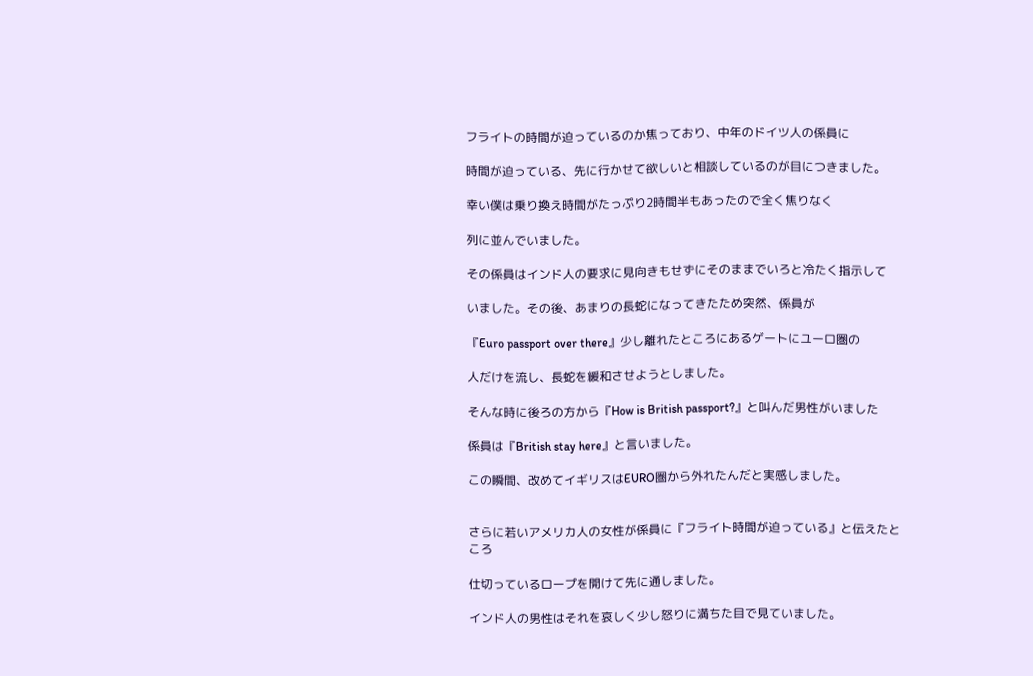フライトの時間が迫っているのか焦っており、中年のドイツ人の係員に

時間が迫っている、先に行かせて欲しいと相談しているのが目につきました。

幸い僕は乗り換え時間がたっぷり2時間半もあったので全く焦りなく

列に並んでいました。

その係員はインド人の要求に見向きもせずにそのままでいろと冷たく指示して

いました。その後、あまりの長蛇になってきたため突然、係員が

『Euro passport over there』少し離れたところにあるゲートにユーロ圏の

人だけを流し、長蛇を緩和させようとしました。

そんな時に後ろの方から『How is British passport?』と叫んだ男性がいました

係員は『British stay here』と言いました。

この瞬間、改めてイギリスはEURO圏から外れたんだと実感しました。


さらに若いアメリカ人の女性が係員に『フライト時間が迫っている』と伝えたところ

仕切っているロープを開けて先に通しました。

インド人の男性はそれを哀しく少し怒りに満ちた目で見ていました。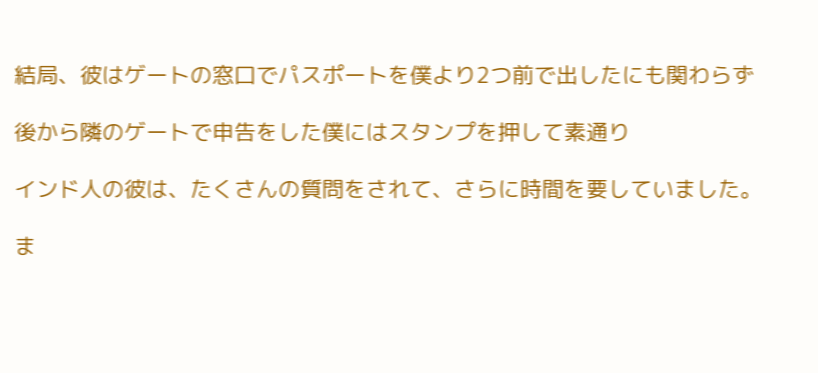結局、彼はゲートの窓口でパスポートを僕より2つ前で出したにも関わらず

後から隣のゲートで申告をした僕にはスタンプを押して素通り

インド人の彼は、たくさんの質問をされて、さらに時間を要していました。

ま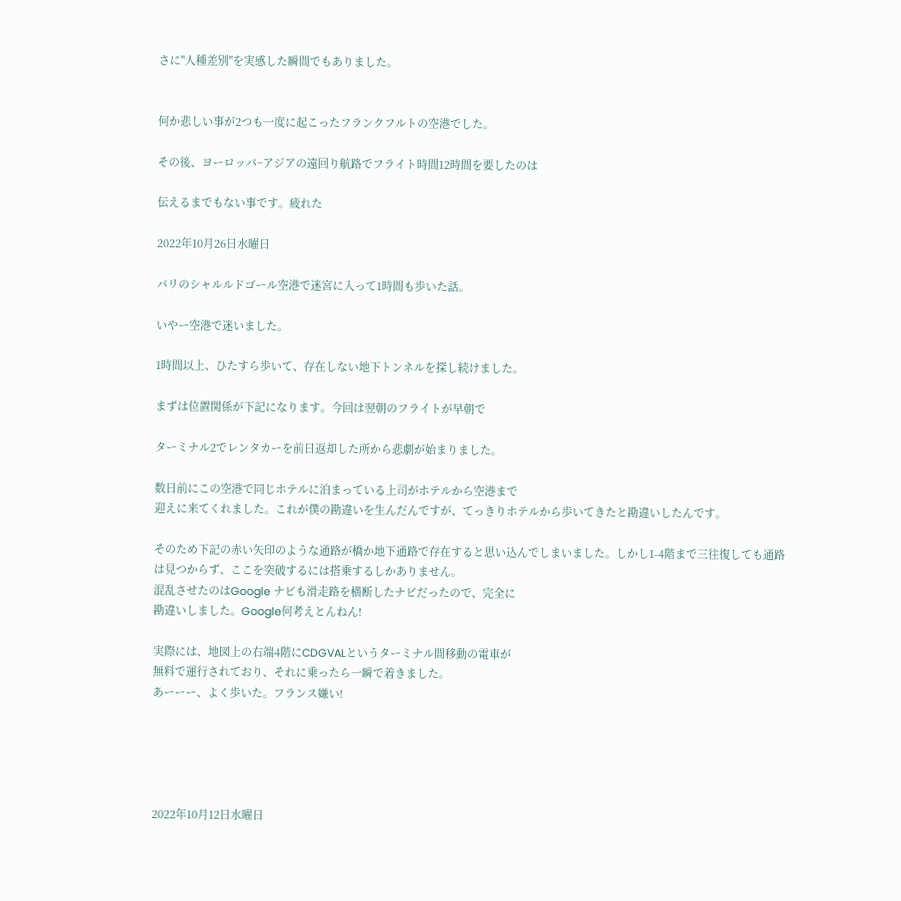さに"人種差別"を実感した瞬間でもありました。


何か悲しい事が2つも一度に起こったフランクフルトの空港でした。

その後、ヨーロッパ~アジアの遠回り航路でフライト時間12時間を要したのは

伝えるまでもない事です。疲れた

2022年10月26日水曜日

パリのシャルルドゴール空港で迷宮に入って1時間も歩いた話。

いやー空港で迷いました。

1時間以上、ひたすら歩いて、存在しない地下トンネルを探し続けました。

まずは位置関係が下記になります。今回は翌朝のフライトが早朝で

ターミナル2でレンタカーを前日返却した所から悲劇が始まりました。

数日前にこの空港で同じホテルに泊まっている上司がホテルから空港まで
迎えに来てくれました。これが僕の勘違いを生んだんですが、てっきりホテルから歩いてきたと勘違いしたんです。

そのため下記の赤い矢印のような通路が橋か地下通路で存在すると思い込んでしまいました。しかし1-4階まで三往復しても通路は見つからず、ここを突破するには搭乗するしかありません。
混乱させたのはGoogle ナビも滑走路を横断したナビだったので、完全に
勘違いしました。Google何考えとんねん!

実際には、地図上の右端4階にCDGVALというターミナル間移動の電車が
無料で運行されており、それに乗ったら一瞬で着きました。
あーーー、よく歩いた。フランス嫌い!





2022年10月12日水曜日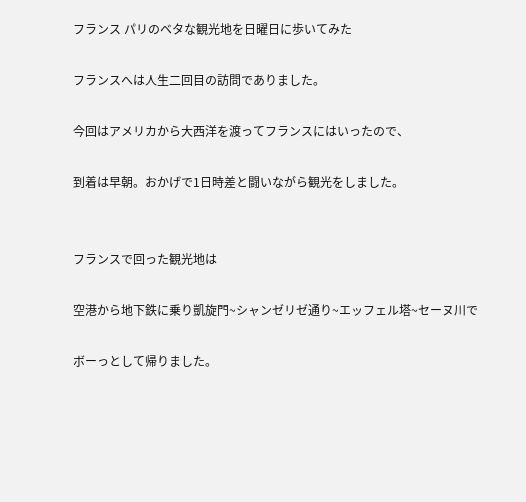フランス パリのベタな観光地を日曜日に歩いてみた

フランスへは人生二回目の訪問でありました。

今回はアメリカから大西洋を渡ってフランスにはいったので、

到着は早朝。おかげで1日時差と闘いながら観光をしました。


フランスで回った観光地は

空港から地下鉄に乗り凱旋門~シャンゼリゼ通り~エッフェル塔~セーヌ川で

ボーっとして帰りました。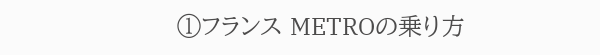①フランス METROの乗り方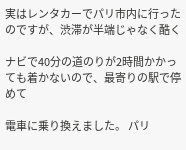実はレンタカーでパリ市内に行ったのですが、渋滞が半端じゃなく酷く

ナビで40分の道のりが2時間かかっても着かないので、最寄りの駅で停めて

電車に乗り換えました。 パリ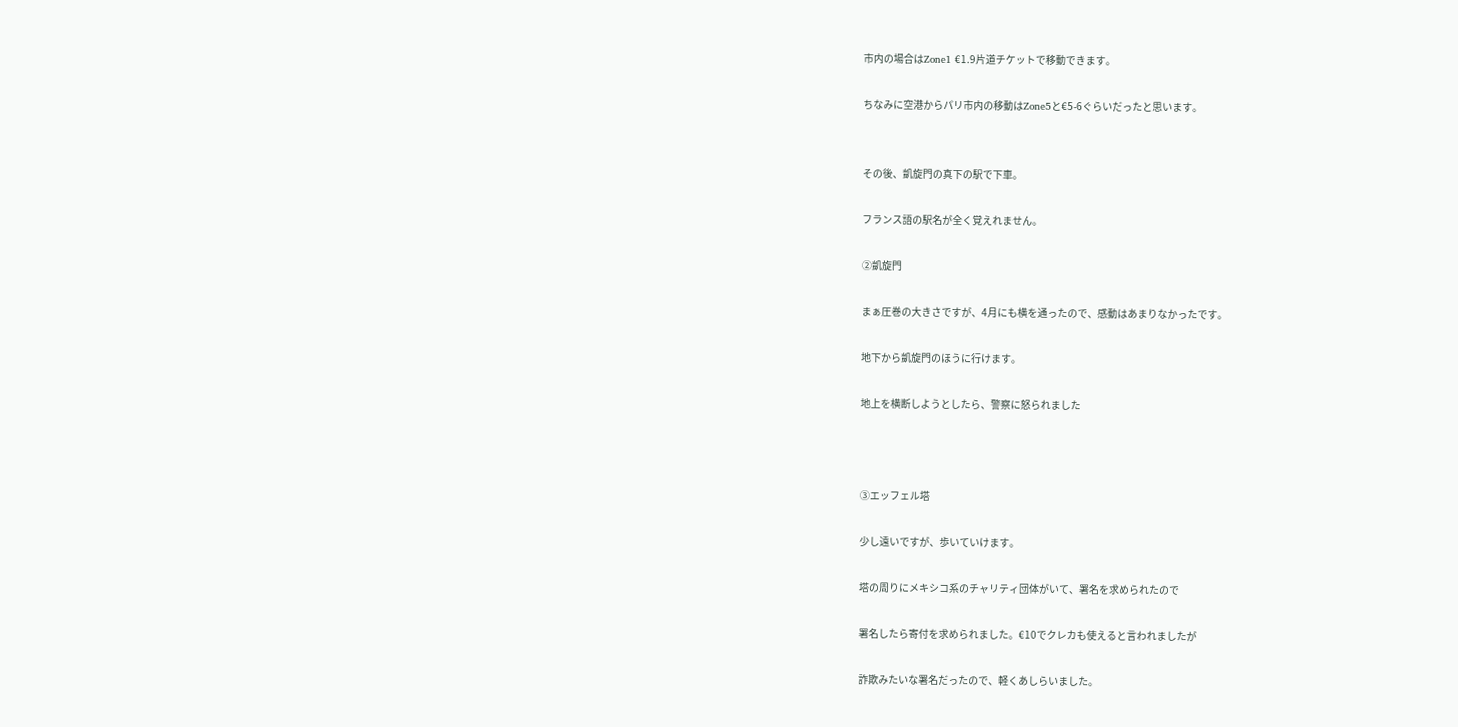市内の場合はZone1 €1.9片道チケットで移動できます。

ちなみに空港からパリ市内の移動はZone5と€5-6ぐらいだったと思います。


その後、凱旋門の真下の駅で下車。

フランス語の駅名が全く覚えれません。

②凱旋門

まぁ圧巻の大きさですが、4月にも横を通ったので、感動はあまりなかったです。

地下から凱旋門のほうに行けます。

地上を横断しようとしたら、警察に怒られました



③エッフェル塔

少し遠いですが、歩いていけます。

塔の周りにメキシコ系のチャリティ団体がいて、署名を求められたので

署名したら寄付を求められました。€10でクレカも使えると言われましたが

詐欺みたいな署名だったので、軽くあしらいました。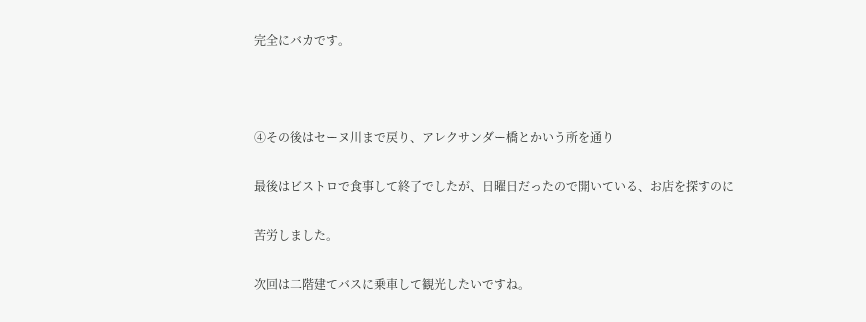完全にバカです。



④その後はセーヌ川まで戻り、アレクサンダー橋とかいう所を通り

最後はビストロで食事して終了でしたが、日曜日だったので開いている、お店を探すのに

苦労しました。

次回は二階建てバスに乗車して観光したいですね。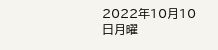2022年10月10日月曜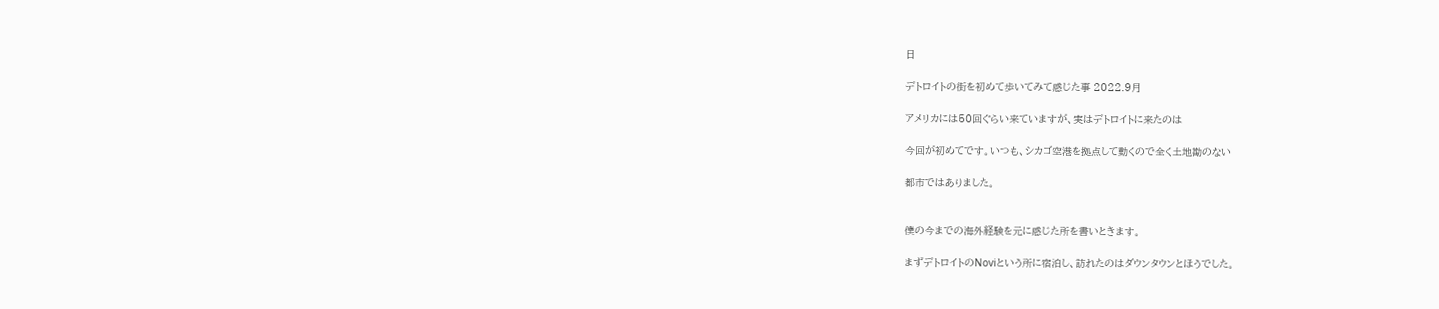日

デトロイトの街を初めて歩いてみて感じた事 2022.9月

アメリカには50回ぐらい来ていますが、実はデトロイトに来たのは

今回が初めてです。いつも、シカゴ空港を拠点して動くので全く土地勘のない

都市ではありました。


僕の今までの海外経験を元に感じた所を書いときます。

まずデトロイトのNoviという所に宿泊し、訪れたのはダウンタウンとほうでした。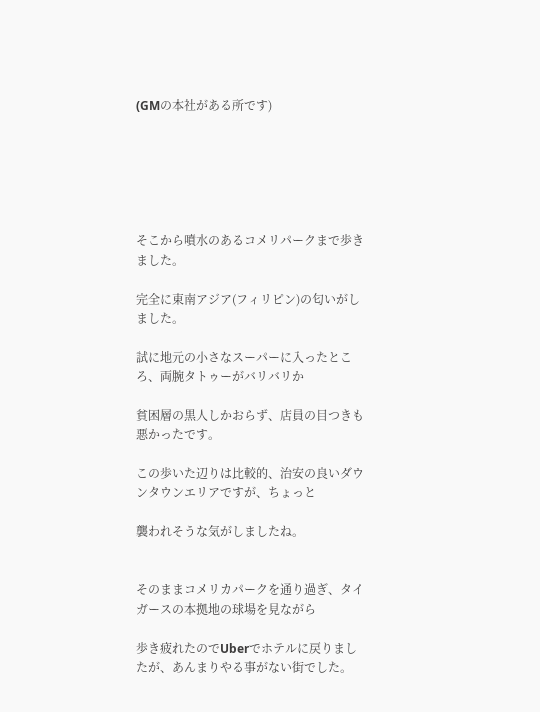(GMの本社がある所です)






そこから噴水のあるコメリパークまで歩きました。

完全に東南アジア(フィリピン)の匂いがしました。

試に地元の小さなスーパーに入ったところ、両腕タトゥーがバリバリか

貧困層の黒人しかおらず、店員の目つきも悪かったです。

この歩いた辺りは比較的、治安の良いダウンタウンエリアですが、ちょっと

襲われそうな気がしましたね。


そのままコメリカパークを通り過ぎ、タイガースの本拠地の球場を見ながら

歩き疲れたのでUberでホテルに戻りましたが、あんまりやる事がない街でした。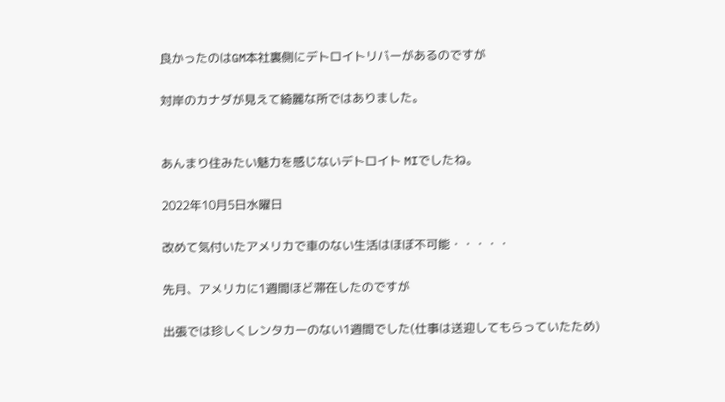良かったのはGM本社裏側にデトロイトリバーがあるのですが

対岸のカナダが見えて綺麗な所ではありました。


あんまり住みたい魅力を感じないデトロイト MIでしたね。

2022年10月5日水曜日

改めて気付いたアメリカで車のない生活はほぼ不可能・・・・・

先月、アメリカに1週間ほど滞在したのですが

出張では珍しくレンタカーのない1週間でした(仕事は送迎してもらっていたため)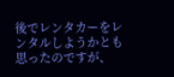後でレンタカーをレンタルしようかとも思ったのですが、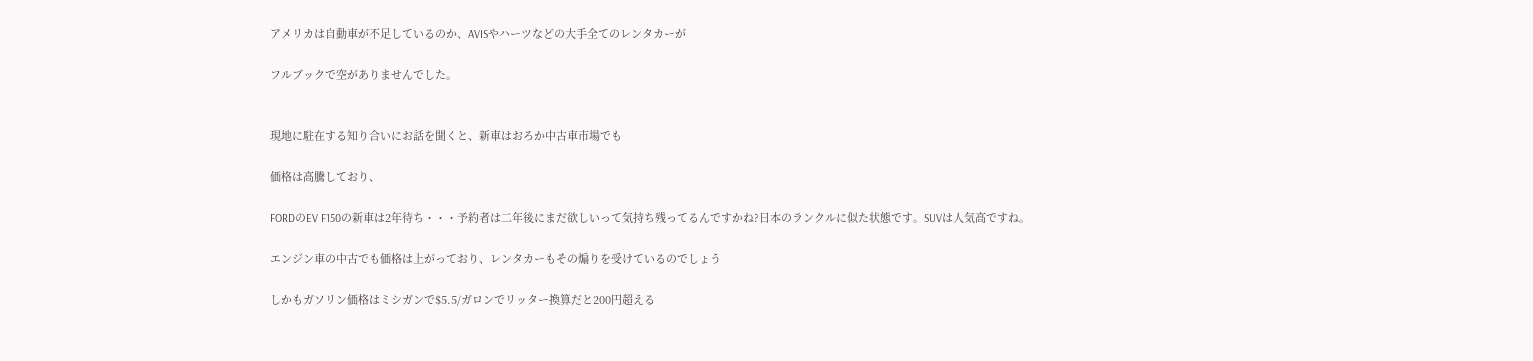アメリカは自動車が不足しているのか、AVISやハーツなどの大手全てのレンタカーが

フルブックで空がありませんでした。


現地に駐在する知り合いにお話を聞くと、新車はおろか中古車市場でも

価格は高騰しており、

FORDのEV F150の新車は2年待ち・・・予約者は二年後にまだ欲しいって気持ち残ってるんですかね?日本のランクルに似た状態です。SUVは人気高ですね。

エンジン車の中古でも価格は上がっており、レンタカーもその煽りを受けているのでしょう

しかもガソリン価格はミシガンで$5.5/ガロンでリッター換算だと200円超える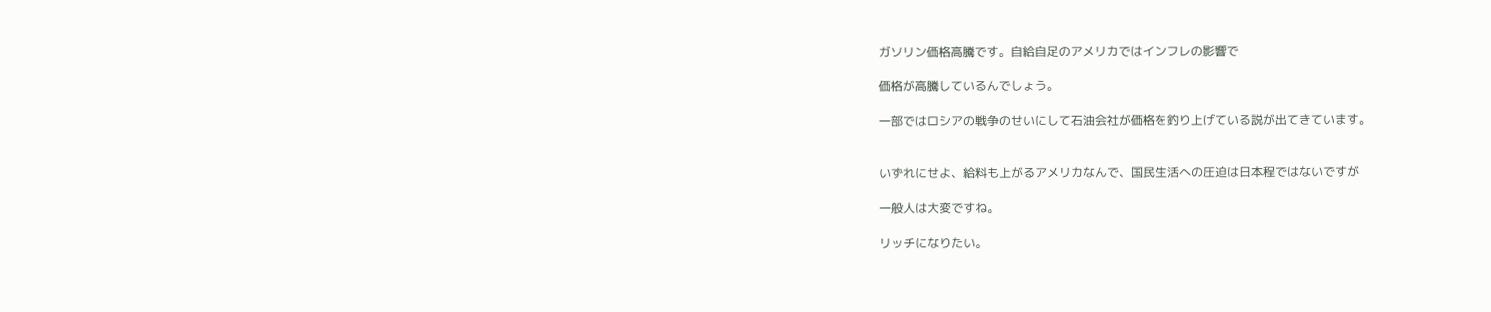ガソリン価格高騰です。自給自足のアメリカではインフレの影響で

価格が高騰しているんでしょう。

一部ではロシアの戦争のせいにして石油会社が価格を釣り上げている説が出てきています。


いずれにせよ、給料も上がるアメリカなんで、国民生活への圧迫は日本程ではないですが

一般人は大変ですね。

リッチになりたい。